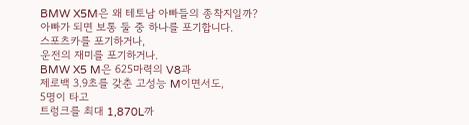BMW X5M은 왜 테토남 아빠들의 종착지일까?
아빠가 되면 보통 둘 중 하나를 포기합니다.
스포츠카를 포기하거나,
운전의 재미를 포기하거나.
BMW X5 M은 625마력의 V8과
제로백 3.9초를 갖춘 고성능 M이면서도,
5명이 타고
트렁크를 최대 1,870L까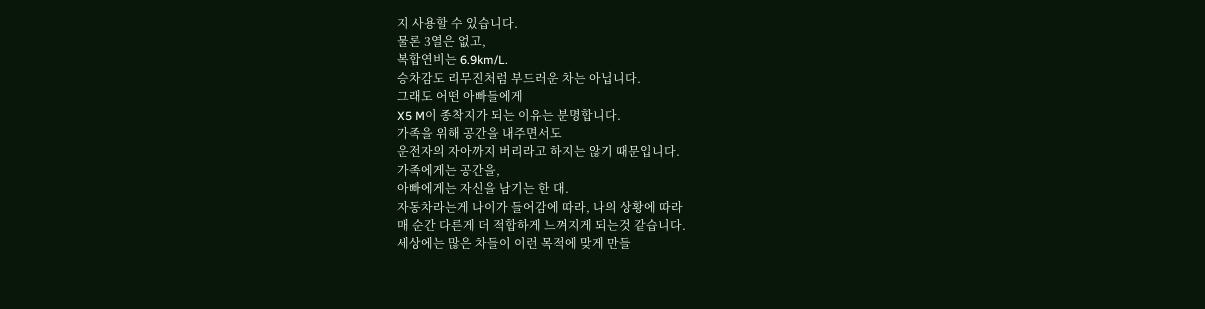지 사용할 수 있습니다.
물론 3열은 없고,
복합연비는 6.9km/L.
승차감도 리무진처럼 부드러운 차는 아닙니다.
그래도 어떤 아빠들에게
X5 M이 종착지가 되는 이유는 분명합니다.
가족을 위해 공간을 내주면서도
운전자의 자아까지 버리라고 하지는 않기 때문입니다.
가족에게는 공간을,
아빠에게는 자신을 남기는 한 대.
자동차라는게 나이가 들어감에 따라, 나의 상황에 따라
매 순간 다른게 더 적합하게 느껴지게 되는것 같습니다.
세상에는 많은 차들이 이런 목적에 맞게 만들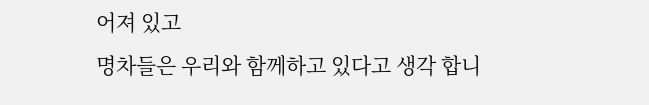어져 있고
명차들은 우리와 함께하고 있다고 생각 합니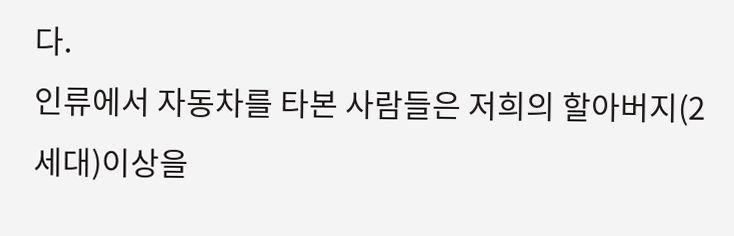다.
인류에서 자동차를 타본 사람들은 저희의 할아버지(2세대)이상을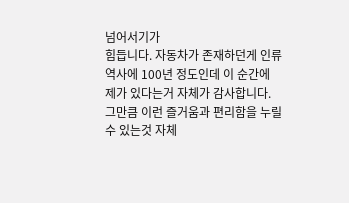넘어서기가
힘듭니다. 자동차가 존재하던게 인류 역사에 100년 정도인데 이 순간에
제가 있다는거 자체가 감사합니다.
그만큼 이런 즐거움과 편리함을 누릴수 있는것 자체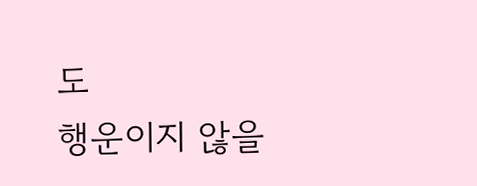도
행운이지 않을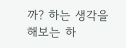까? 하는 생각을 해보는 하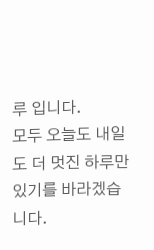루 입니다.
모두 오늘도 내일도 더 멋진 하루만 있기를 바라겠습니다.